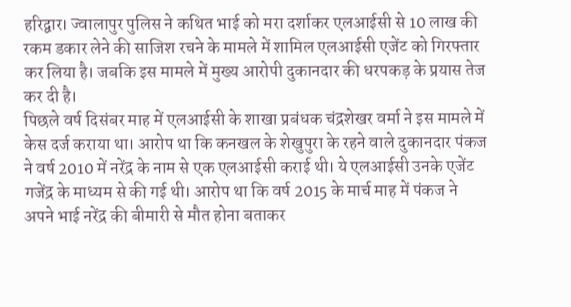हरिद्वार। ज्वालापुर पुलिस ने कथित भाई को मरा दर्शाकर एलआईसी से 10 लाख की रकम डकार लेने की साजिश रचने के मामले में शामिल एलआईसी एजेंट को गिरफ्तार कर लिया है। जबकि इस मामले में मुख्य आरोपी दुकानदार की धरपकड़ के प्रयास तेज कर दी है।
पिछले वर्ष दिसंबर माह में एलआईसी के शाखा प्रबंधक चंद्रशेखर वर्मा ने इस मामले में केस दर्ज कराया था। आरोप था कि कनखल के शेखुपुरा के रहने वाले दुकानदार पंकज ने वर्ष 2010 में नरेंद्र के नाम से एक एलआईसी कराई थी। ये एलआईसी उनके एजेंट गजेंद्र के माध्यम से की गई थी। आरोप था कि वर्ष 2015 के मार्च माह में पंकज ने अपने भाई नरेंद्र की बीमारी से मौत होना बताकर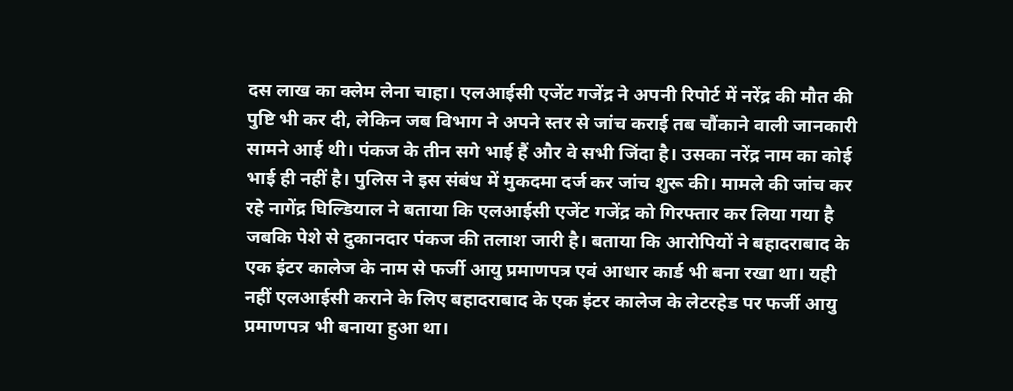दस लाख का क्लेम लेना चाहा। एलआईसी एजेंट गजेंद्र ने अपनी रिपोर्ट में नरेंद्र की मौत की पुष्टि भी कर दी, लेकिन जब विभाग ने अपने स्तर से जांच कराई तब चौंकाने वाली जानकारी सामने आई थी। पंकज के तीन सगे भाई हैं और वे सभी जिंदा है। उसका नरेंद्र नाम का कोई भाई ही नहीं है। पुलिस ने इस संबंध में मुकदमा दर्ज कर जांच शुरू की। मामले की जांच कर रहे नागेंद्र घिल्डियाल ने बताया कि एलआईसी एजेंट गजेंद्र को गिरफ्तार कर लिया गया है जबकि पेशे से दुकानदार पंकज की तलाश जारी है। बताया कि आरोपियों ने बहादराबाद के एक इंटर कालेज के नाम से फर्जी आयु प्रमाणपत्र एवं आधार कार्ड भी बना रखा था। यही नहीं एलआईसी कराने के लिए बहादराबाद के एक इंटर कालेज के लेटरहेड पर फर्जी आयु प्रमाणपत्र भी बनाया हुआ था।